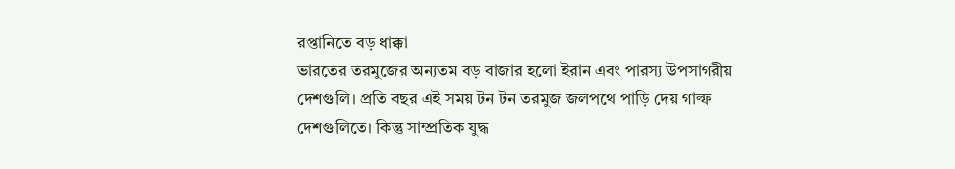রপ্তানিতে বড় ধাক্কা
ভারতের তরমুজের অন্যতম বড় বাজার হলো ইরান এবং পারস্য উপসাগরীয় দেশগুলি। প্রতি বছর এই সময় টন টন তরমুজ জলপথে পাড়ি দেয় গাল্ফ দেশগুলিতে। কিন্তু সাম্প্রতিক যুদ্ধ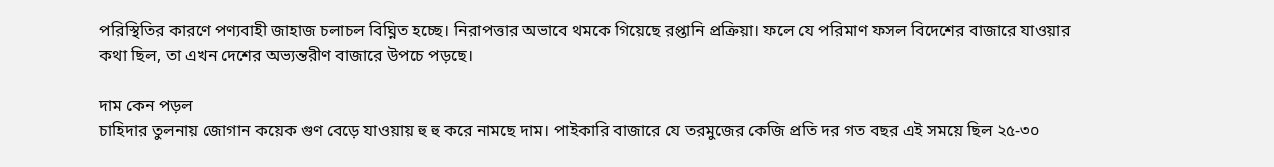পরিস্থিতির কারণে পণ্যবাহী জাহাজ চলাচল বিঘ্নিত হচ্ছে। নিরাপত্তার অভাবে থমকে গিয়েছে রপ্তানি প্রক্রিয়া। ফলে যে পরিমাণ ফসল বিদেশের বাজারে যাওয়ার কথা ছিল, তা এখন দেশের অভ্যন্তরীণ বাজারে উপচে পড়ছে।

দাম কেন পড়ল
চাহিদার তুলনায় জোগান কয়েক গুণ বেড়ে যাওয়ায় হু হু করে নামছে দাম। পাইকারি বাজারে যে তরমুজের কেজি প্রতি দর গত বছর এই সময়ে ছিল ২৫-৩০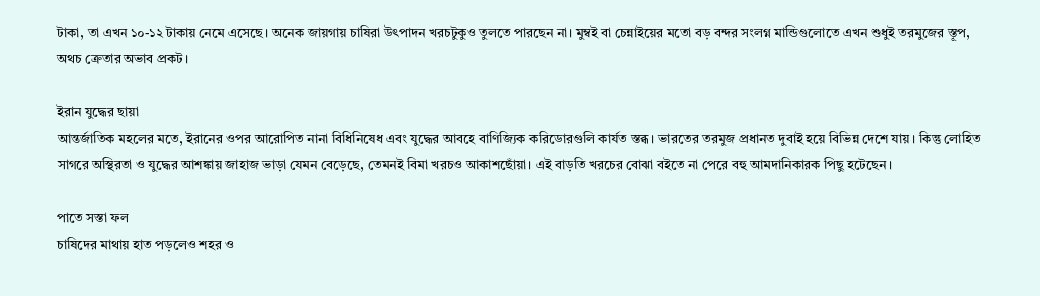টাকা, তা এখন ১০-১২ টাকায় নেমে এসেছে। অনেক জায়গায় চাষিরা উৎপাদন খরচটুকুও তুলতে পারছেন না। মুম্বই বা চেন্নাইয়ের মতো বড় বন্দর সংলগ্ন মান্ডিগুলোতে এখন শুধুই তরমুজের স্তূপ, অথচ ক্রেতার অভাব প্রকট।

ইরান যুদ্ধের ছায়া
আন্তর্জাতিক মহলের মতে, ইরানের ওপর আরোপিত নানা বিধিনিষেধ এবং যুদ্ধের আবহে বাণিজ্যিক করিডোরগুলি কার্যত স্তব্ধ। ভারতের তরমুজ প্রধানত দুবাই হয়ে বিভিন্ন দেশে যায়। কিন্তু লোহিত সাগরে অস্থিরতা ও যুদ্ধের আশঙ্কায় জাহাজ ভাড়া যেমন বেড়েছে, তেমনই বিমা খরচও আকাশছোঁয়া। এই বাড়তি খরচের বোঝা বইতে না পেরে বহু আমদানিকারক পিছু হটেছেন।

পাতে সস্তা ফল
চাষিদের মাথায় হাত পড়লেও শহর ও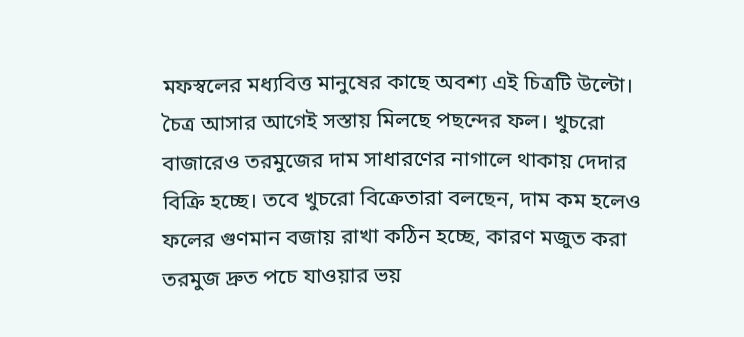মফস্বলের মধ্যবিত্ত মানুষের কাছে অবশ্য এই চিত্রটি উল্টো। চৈত্র আসার আগেই সস্তায় মিলছে পছন্দের ফল। খুচরো বাজারেও তরমুজের দাম সাধারণের নাগালে থাকায় দেদার বিক্রি হচ্ছে। তবে খুচরো বিক্রেতারা বলছেন, দাম কম হলেও ফলের গুণমান বজায় রাখা কঠিন হচ্ছে, কারণ মজুত করা তরমুজ দ্রুত পচে যাওয়ার ভয়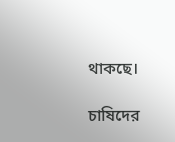থাকছে।

চাষিদের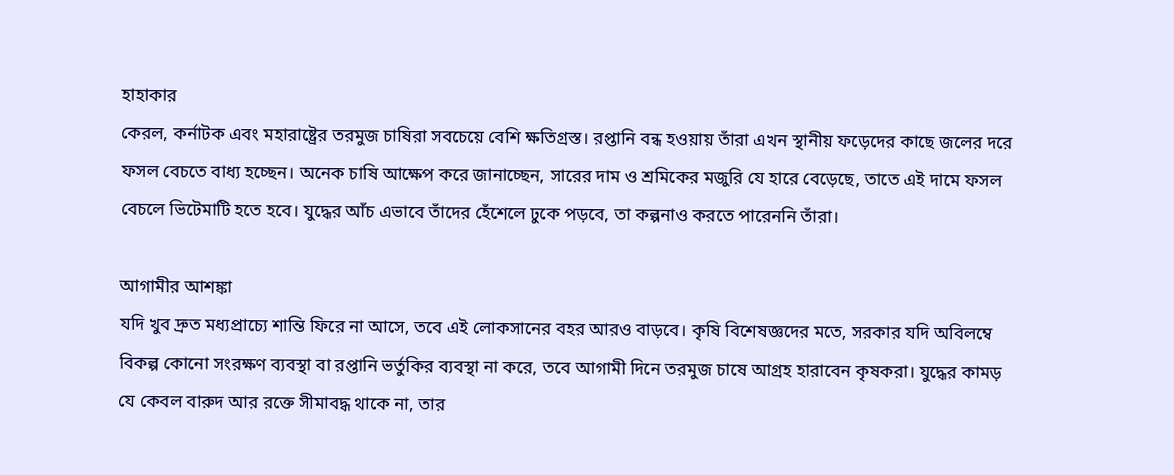হাহাকার
কেরল, কর্নাটক এবং মহারাষ্ট্রের তরমুজ চাষিরা সবচেয়ে বেশি ক্ষতিগ্রস্ত। রপ্তানি বন্ধ হওয়ায় তাঁরা এখন স্থানীয় ফড়েদের কাছে জলের দরে ফসল বেচতে বাধ্য হচ্ছেন। অনেক চাষি আক্ষেপ করে জানাচ্ছেন, সারের দাম ও শ্রমিকের মজুরি যে হারে বেড়েছে, তাতে এই দামে ফসল বেচলে ভিটেমাটি হতে হবে। যুদ্ধের আঁচ এভাবে তাঁদের হেঁশেলে ঢুকে পড়বে, তা কল্পনাও করতে পারেননি তাঁরা।

আগামীর আশঙ্কা
যদি খুব দ্রুত মধ্যপ্রাচ্যে শান্তি ফিরে না আসে, তবে এই লোকসানের বহর আরও বাড়বে। কৃষি বিশেষজ্ঞদের মতে, সরকার যদি অবিলম্বে বিকল্প কোনো সংরক্ষণ ব্যবস্থা বা রপ্তানি ভর্তুকির ব্যবস্থা না করে, তবে আগামী দিনে তরমুজ চাষে আগ্রহ হারাবেন কৃষকরা। যুদ্ধের কামড় যে কেবল বারুদ আর রক্তে সীমাবদ্ধ থাকে না, তার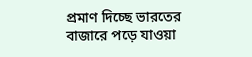প্রমাণ দিচ্ছে ভারতের বাজারে পড়ে যাওয়া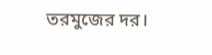তরমুজের দর।